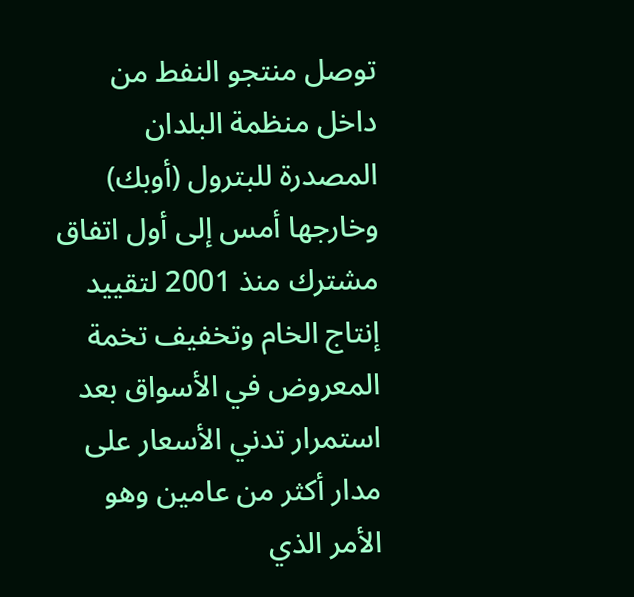توصل منتجو النفط من داخل منظمة البلدان المصدرة للبترول (أوبك) وخارجها أمس إلى أول اتفاق مشترك منذ 2001 لتقييد إنتاج الخام وتخفيف تخمة المعروض في الأسواق بعد استمرار تدني الأسعار على مدار أكثر من عامين وهو الأمر الذي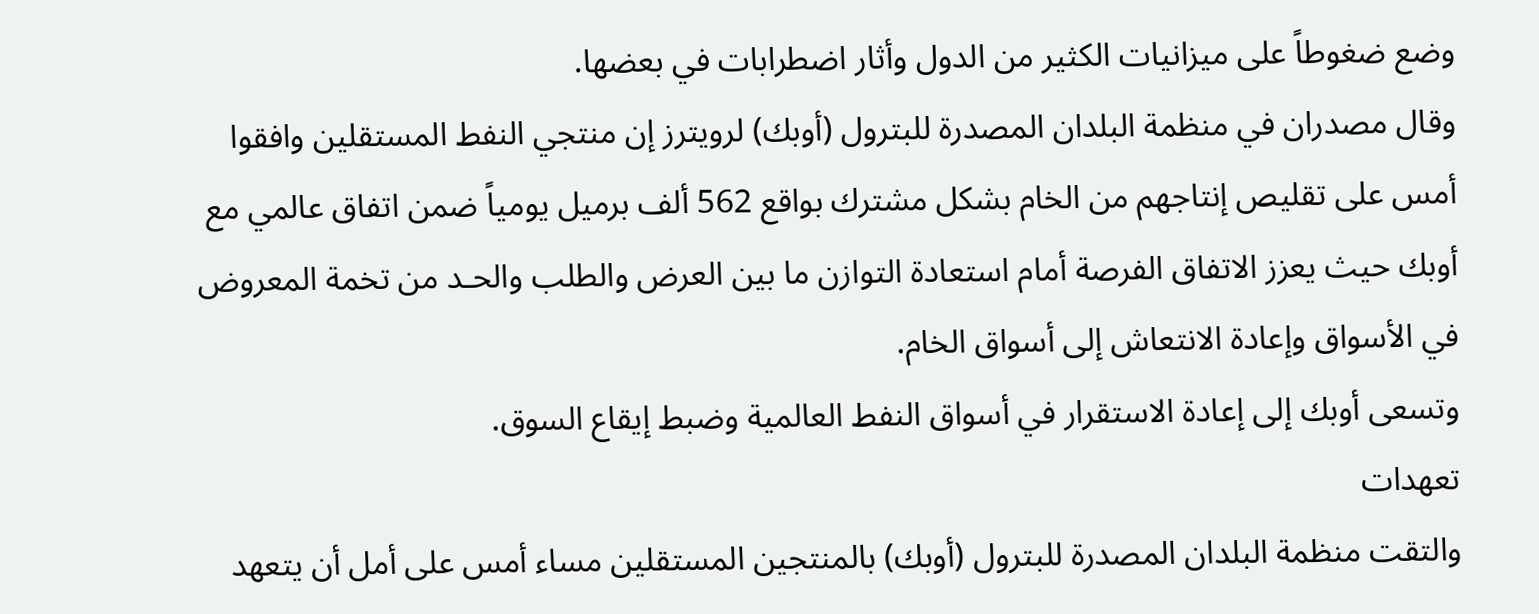وضع ضغوطاً على ميزانيات الكثير من الدول وأثار اضطرابات في بعضها.
وقال مصدران في منظمة البلدان المصدرة للبترول (أوبك) لرويترز إن منتجي النفط المستقلين وافقوا أمس على تقليص إنتاجهم من الخام بشكل مشترك بواقع 562 ألف برميل يومياً ضمن اتفاق عالمي مع أوبك حيث يعزز الاتفاق الفرصة أمام استعادة التوازن ما بين العرض والطلب والحـد من تخمة المعروض في الأسواق وإعادة الانتعاش إلى أسواق الخام.
وتسعى أوبك إلى إعادة الاستقرار في أسواق النفط العالمية وضبط إيقاع السوق.
تعهدات
والتقت منظمة البلدان المصدرة للبترول (أوبك) بالمنتجين المستقلين مساء أمس على أمل أن يتعهد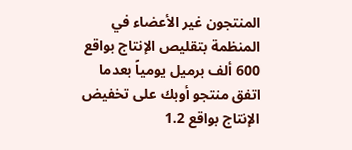المنتجون غير الأعضاء في المنظمة بتقليص الإنتاج بواقع 600 ألف برميل يومياً بعدما اتفق منتجو أوبك على تخفيض الإنتاج بواقع 1.2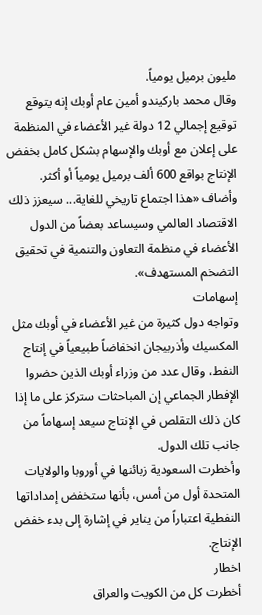مليون برميل يومياً.
وقال محمد باركيندو أمين عام أوبك إنه يتوقع توقيع إجمالي 12 دولة غير الأعضاء في المنظمة على إعلان مع أوبك والإسهام بشكل كامل بخفض الإنتاج بواقع 600 ألف برميل يومياً أو أكثر.
وأضاف «هذا اجتماع تاريخي للغاية... سيعزز ذلك الاقتصاد العالمي وسيساعد بعضاً من الدول الأعضاء في منظمة التعاون والتنمية في تحقيق التضخم المستهدف».
إسهامات
وتواجه دول كثيرة من غير الأعضاء في أوبك مثل المكسيك وأذربيجان انخفاضاً طبيعياً في إنتاج النفط، وقال عدد من وزراء أوبك الذين حضروا الإفطار الجماعي إن المباحثات ستركز على ما إذا كان ذلك التقلص في الإنتاج سيعد إسهاماً من جانب تلك الدول.
وأخطرت السعودية زبائنها في أوروبا والولايات المتحدة أول من أمس، بأنها ستخفض إمداداتها النفطية اعتباراً من يناير في إشارة إلى بدء خفض الإنتاج.
اخطار
أخطرت كل من الكويت والعراق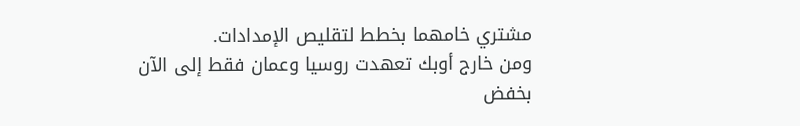مشتري خامهما بخطط لتقليص الإمدادات.
ومن خارج أوبك تعهدت روسيا وعمان فقط إلى الآن بخفض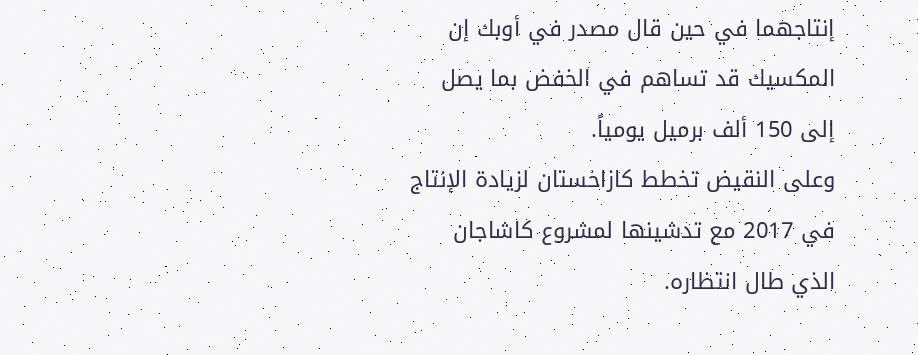إنتاجهما في حين قال مصدر في أوبك إن المكسيك قد تساهم في الخفض بما يصل إلى 150 ألف برميل يومياً.
وعلى النقيض تخطط كازاخستان لزيادة الإنتاج في 2017 مع تدشينها لمشروع كاشاجان الذي طال انتظاره.